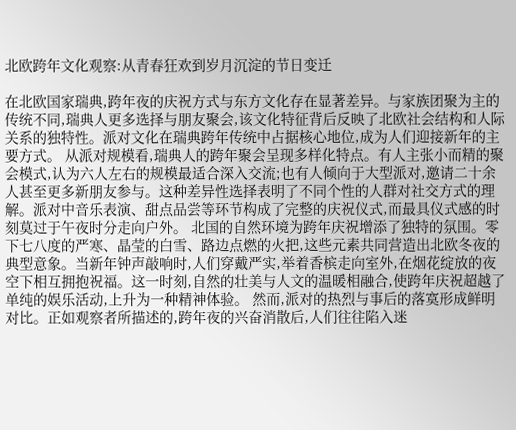北欧跨年文化观察:从青春狂欢到岁月沉淀的节日变迁

在北欧国家瑞典,跨年夜的庆祝方式与东方文化存在显著差异。与家族团聚为主的传统不同,瑞典人更多选择与朋友聚会,该文化特征背后反映了北欧社会结构和人际关系的独特性。派对文化在瑞典跨年传统中占据核心地位,成为人们迎接新年的主要方式。 从派对规模看,瑞典人的跨年聚会呈现多样化特点。有人主张小而精的聚会模式,认为六人左右的规模最适合深入交流;也有人倾向于大型派对,邀请二十余人甚至更多新朋友参与。这种差异性选择表明了不同个性的人群对社交方式的理解。派对中音乐表演、甜点品尝等环节构成了完整的庆祝仪式,而最具仪式感的时刻莫过于午夜时分走向户外。 北国的自然环境为跨年庆祝增添了独特的氛围。零下七八度的严寒、晶莹的白雪、路边点燃的火把,这些元素共同营造出北欧冬夜的典型意象。当新年钟声敲响时,人们穿戴严实,举着香槟走向室外,在烟花绽放的夜空下相互拥抱祝福。这一时刻,自然的壮美与人文的温暖相融合,使跨年庆祝超越了单纯的娱乐活动,上升为一种精神体验。 然而,派对的热烈与事后的落寞形成鲜明对比。正如观察者所描述的,跨年夜的兴奋消散后,人们往往陷入迷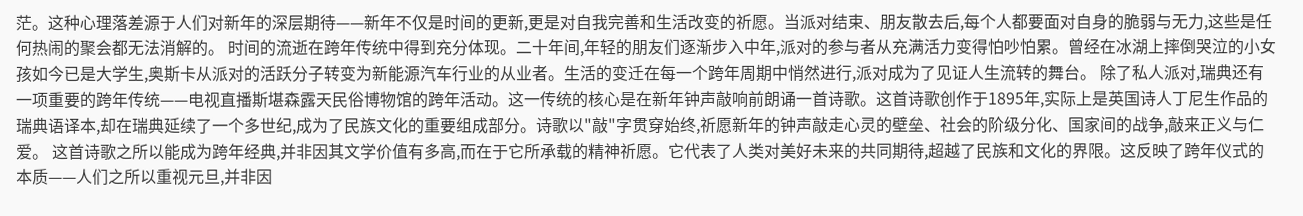茫。这种心理落差源于人们对新年的深层期待——新年不仅是时间的更新,更是对自我完善和生活改变的祈愿。当派对结束、朋友散去后,每个人都要面对自身的脆弱与无力,这些是任何热闹的聚会都无法消解的。 时间的流逝在跨年传统中得到充分体现。二十年间,年轻的朋友们逐渐步入中年,派对的参与者从充满活力变得怕吵怕累。曾经在冰湖上摔倒哭泣的小女孩如今已是大学生,奥斯卡从派对的活跃分子转变为新能源汽车行业的从业者。生活的变迁在每一个跨年周期中悄然进行,派对成为了见证人生流转的舞台。 除了私人派对,瑞典还有一项重要的跨年传统——电视直播斯堪森露天民俗博物馆的跨年活动。这一传统的核心是在新年钟声敲响前朗诵一首诗歌。这首诗歌创作于1895年,实际上是英国诗人丁尼生作品的瑞典语译本,却在瑞典延续了一个多世纪,成为了民族文化的重要组成部分。诗歌以"敲"字贯穿始终,祈愿新年的钟声敲走心灵的壁垒、社会的阶级分化、国家间的战争,敲来正义与仁爱。 这首诗歌之所以能成为跨年经典,并非因其文学价值有多高,而在于它所承载的精神祈愿。它代表了人类对美好未来的共同期待,超越了民族和文化的界限。这反映了跨年仪式的本质——人们之所以重视元旦,并非因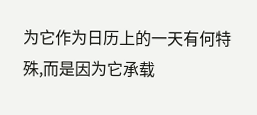为它作为日历上的一天有何特殊,而是因为它承载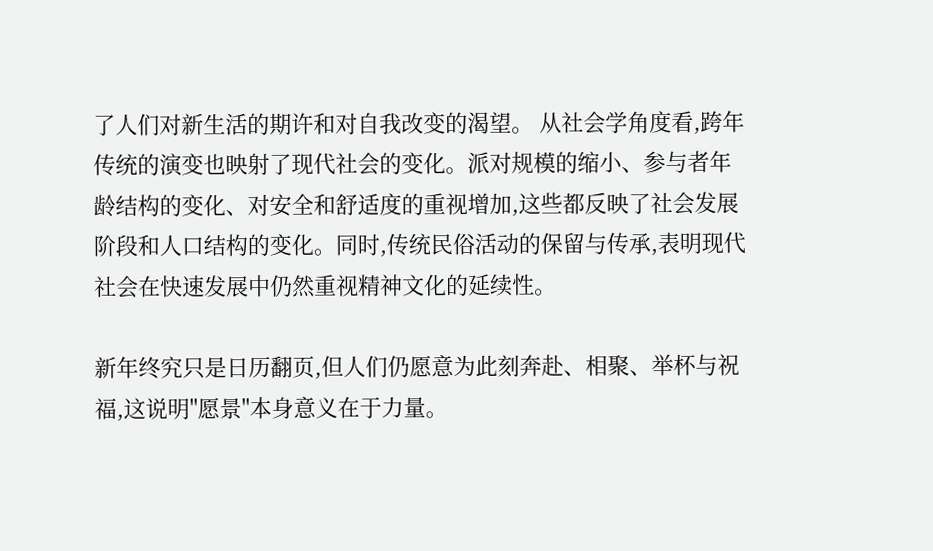了人们对新生活的期许和对自我改变的渴望。 从社会学角度看,跨年传统的演变也映射了现代社会的变化。派对规模的缩小、参与者年龄结构的变化、对安全和舒适度的重视增加,这些都反映了社会发展阶段和人口结构的变化。同时,传统民俗活动的保留与传承,表明现代社会在快速发展中仍然重视精神文化的延续性。

新年终究只是日历翻页,但人们仍愿意为此刻奔赴、相聚、举杯与祝福,这说明"愿景"本身意义在于力量。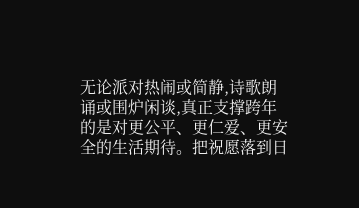无论派对热闹或简静,诗歌朗诵或围炉闲谈,真正支撑跨年的是对更公平、更仁爱、更安全的生活期待。把祝愿落到日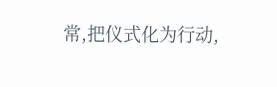常,把仪式化为行动,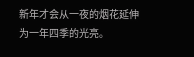新年才会从一夜的烟花延伸为一年四季的光亮。